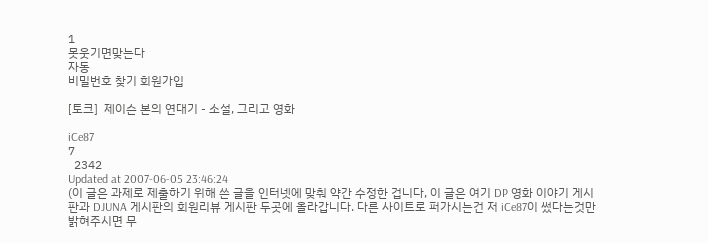1
못웃기면맞는다
자동
비밀번호 찾기 회원가입

[토크]  제이슨 본의 연대기 - 소설, 그리고 영화

iCe87
7
  2342
Updated at 2007-06-05 23:46:24
(이 글은 과제로 제출하기 위해 쓴 글을 인터넷에 맞춰 약간 수정한 겁니다, 이 글은 여기 DP 영화 이야기 게시판과 DJUNA 게시판의 회원리뷰 게시판 두곳에 올라갑니다. 다른 사이트로 퍼가시는건 저 iCe87이 썼다는것만 밝혀주시면 무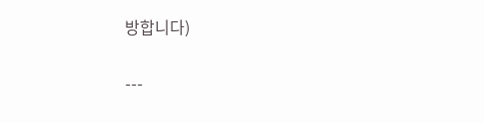방합니다)

---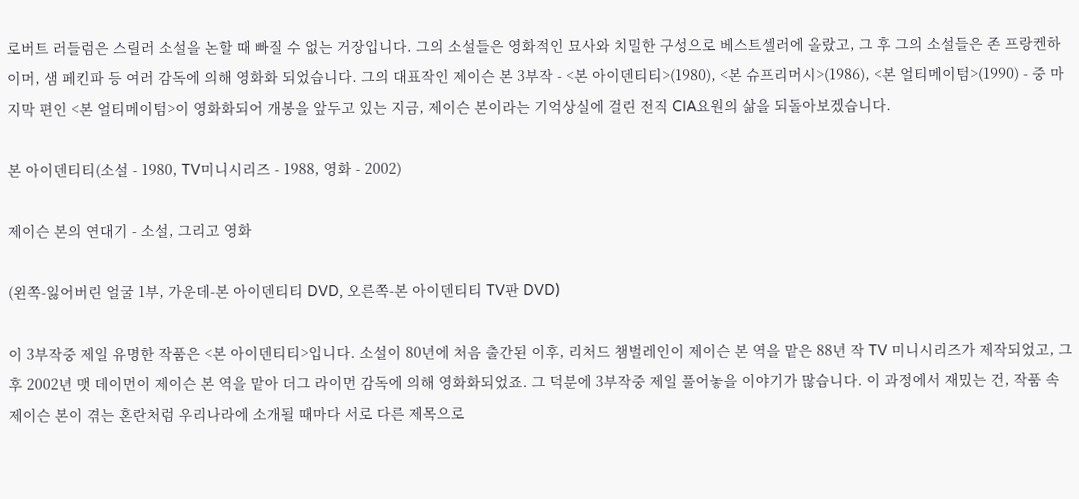로버트 러들럼은 스릴러 소설을 논할 때 빠질 수 없는 거장입니다. 그의 소설들은 영화적인 묘사와 치밀한 구성으로 베스트셀러에 올랐고, 그 후 그의 소설들은 존 프랑켄하이머, 샘 페킨파 등 여러 감독에 의해 영화화 되었습니다. 그의 대표작인 제이슨 본 3부작 - <본 아이덴티티>(1980), <본 슈프리머시>(1986), <본 얼티메이텀>(1990) - 중 마지막 편인 <본 얼티메이텀>이 영화화되어 개봉을 앞두고 있는 지금, 제이슨 본이라는 기억상실에 걸린 전직 CIA요원의 삶을 되돌아보겠습니다.

본 아이덴티티(소설 - 1980, TV미니시리즈 - 1988, 영화 - 2002)

제이슨 본의 연대기 - 소설, 그리고 영화

(왼쪽-잃어버린 얼굴 1부, 가운데-본 아이덴티티 DVD, 오른쪽-본 아이덴티티 TV판 DVD)

이 3부작중 제일 유명한 작품은 <본 아이덴티티>입니다. 소설이 80년에 처음 출간된 이후, 리처드 챔벌레인이 제이슨 본 역을 맡은 88년 작 TV 미니시리즈가 제작되었고, 그 후 2002년 맷 데이먼이 제이슨 본 역을 맡아 더그 라이먼 감독에 의해 영화화되었죠. 그 덕분에 3부작중 제일 풀어놓을 이야기가 많습니다. 이 과정에서 재밌는 건, 작품 속 제이슨 본이 겪는 혼란처럼 우리나라에 소개될 때마다 서로 다른 제목으로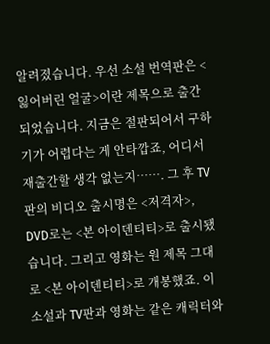알려졌습니다. 우선 소설 번역판은 <잃어버린 얼굴>이란 제목으로 출간되었습니다. 지금은 절판되어서 구하기가 어렵다는 게 안타깝죠, 어디서 재출간할 생각 없는지……. 그 후 TV판의 비디오 출시명은 <저격자>, DVD로는 <본 아이덴티티>로 출시됐습니다. 그리고 영화는 원 제목 그대로 <본 아이덴티티>로 개봉했죠. 이 소설과 TV판과 영화는 같은 캐릭터와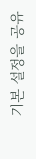기본 설정을 공유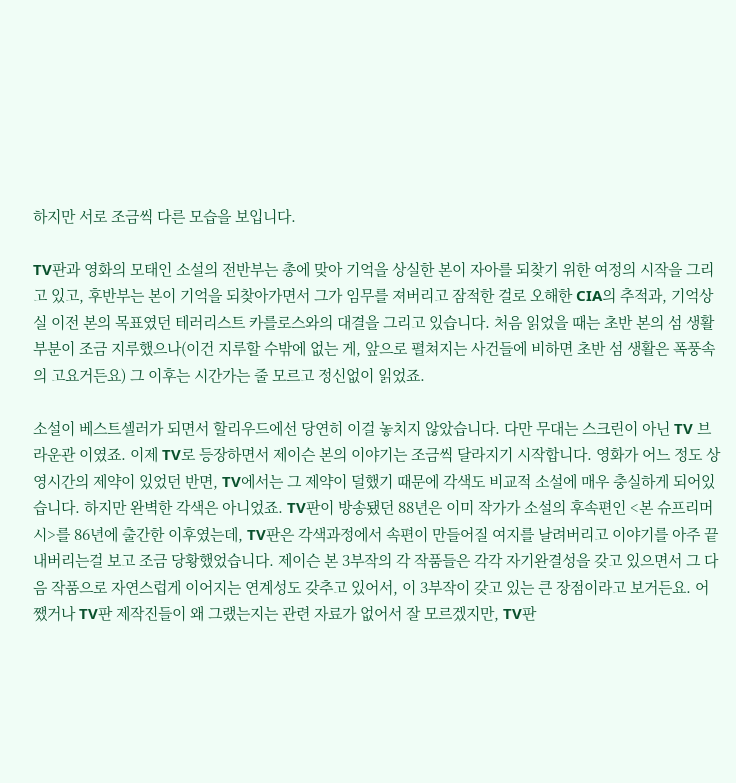하지만 서로 조금씩 다른 모습을 보입니다.

TV판과 영화의 모태인 소설의 전반부는 총에 맞아 기억을 상실한 본이 자아를 되찾기 위한 여정의 시작을 그리고 있고, 후반부는 본이 기억을 되찾아가면서 그가 임무를 져버리고 잠적한 걸로 오해한 CIA의 추적과, 기억상실 이전 본의 목표였던 테러리스트 카를로스와의 대결을 그리고 있습니다. 처음 읽었을 때는 초반 본의 섬 생활 부분이 조금 지루했으나(이건 지루할 수밖에 없는 게, 앞으로 펼쳐지는 사건들에 비하면 초반 섬 생활은 폭풍속의 고요거든요) 그 이후는 시간가는 줄 모르고 정신없이 읽었죠.

소설이 베스트셀러가 되면서 할리우드에선 당연히 이걸 놓치지 않았습니다. 다만 무대는 스크린이 아닌 TV 브라운관 이였죠. 이제 TV로 등장하면서 제이슨 본의 이야기는 조금씩 달라지기 시작합니다. 영화가 어느 정도 상영시간의 제약이 있었던 반면, TV에서는 그 제약이 덜했기 때문에 각색도 비교적 소설에 매우 충실하게 되어있습니다. 하지만 완벽한 각색은 아니었죠. TV판이 방송됐던 88년은 이미 작가가 소설의 후속편인 <본 슈프리머시>를 86년에 출간한 이후였는데, TV판은 각색과정에서 속편이 만들어질 여지를 날려버리고 이야기를 아주 끝내버리는걸 보고 조금 당황했었습니다. 제이슨 본 3부작의 각 작품들은 각각 자기완결성을 갖고 있으면서 그 다음 작품으로 자연스럽게 이어지는 연계성도 갖추고 있어서, 이 3부작이 갖고 있는 큰 장점이라고 보거든요. 어쨌거나 TV판 제작진들이 왜 그랬는지는 관련 자료가 없어서 잘 모르겠지만, TV판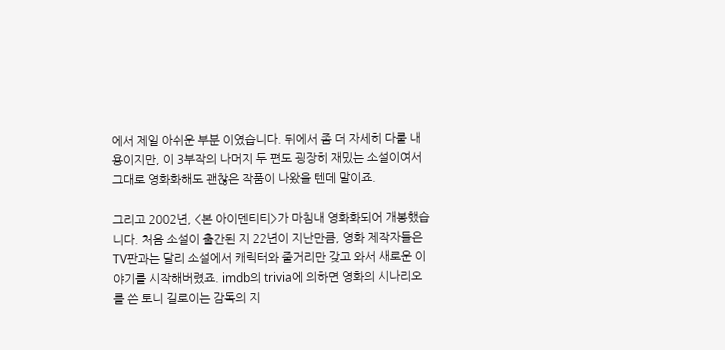에서 제일 아쉬운 부분 이였습니다. 뒤에서 좀 더 자세히 다룰 내용이지만, 이 3부작의 나머지 두 편도 굉장히 재밌는 소설이여서 그대로 영화화해도 괜찮은 작품이 나왔을 텐데 말이죠.

그리고 2002년, <본 아이덴티티>가 마침내 영화화되어 개봉했습니다. 처음 소설이 출간된 지 22년이 지난만큼, 영화 제작자들은 TV판과는 달리 소설에서 캐릭터와 줄거리만 갖고 와서 새로운 이야기를 시작해버렸죠. imdb의 trivia에 의하면 영화의 시나리오를 쓴 토니 길로이는 감독의 지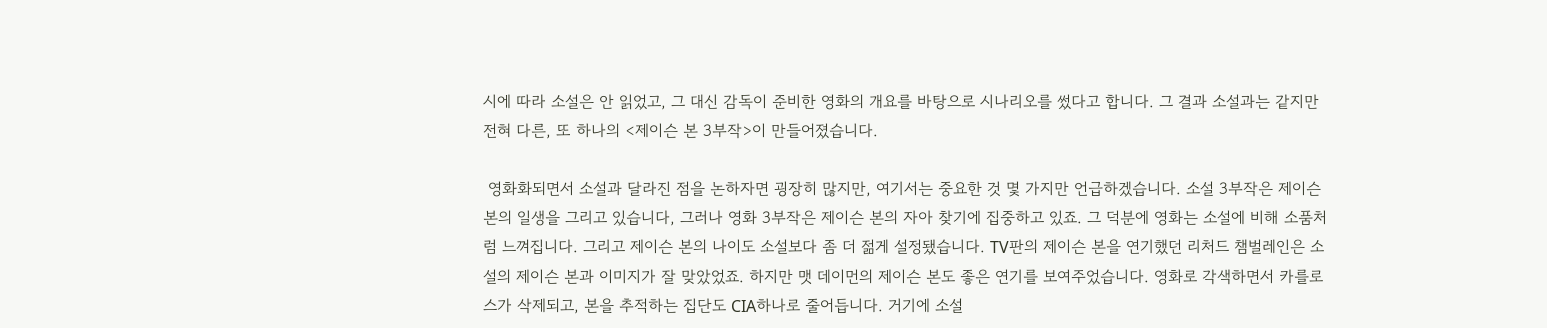시에 따라 소설은 안 읽었고, 그 대신 감독이 준비한 영화의 개요를 바탕으로 시나리오를 썼다고 합니다. 그 결과 소설과는 같지만 전혀 다른, 또 하나의 <제이슨 본 3부작>이 만들어졌습니다.

 영화화되면서 소설과 달라진 점을 논하자면 굉장히 많지만, 여기서는 중요한 것 몇 가지만 언급하겠습니다. 소설 3부작은 제이슨 본의 일생을 그리고 있습니다, 그러나 영화 3부작은 제이슨 본의 자아 찾기에 집중하고 있죠. 그 덕분에 영화는 소설에 비해 소품처럼 느껴집니다. 그리고 제이슨 본의 나이도 소설보다 좀 더 젊게 설정됐습니다. TV판의 제이슨 본을 연기했던 리처드 챔벌레인은 소설의 제이슨 본과 이미지가 잘 맞았었죠. 하지만 맷 데이먼의 제이슨 본도 좋은 연기를 보여주었습니다. 영화로 각색하면서 카를로스가 삭제되고, 본을 추적하는 집단도 CIA하나로 줄어듭니다. 거기에 소설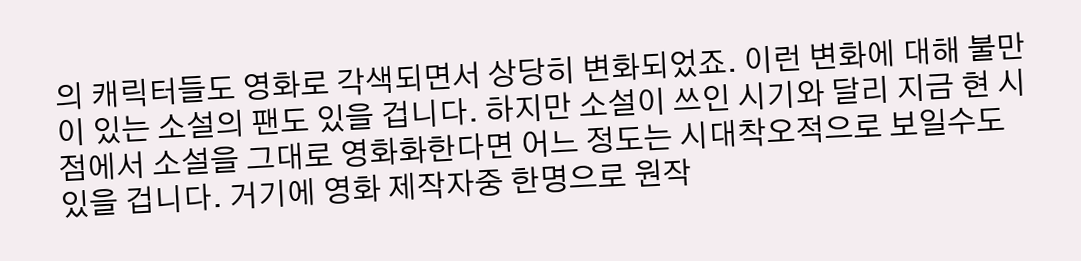의 캐릭터들도 영화로 각색되면서 상당히 변화되었죠. 이런 변화에 대해 불만이 있는 소설의 팬도 있을 겁니다. 하지만 소설이 쓰인 시기와 달리 지금 현 시점에서 소설을 그대로 영화화한다면 어느 정도는 시대착오적으로 보일수도 있을 겁니다. 거기에 영화 제작자중 한명으로 원작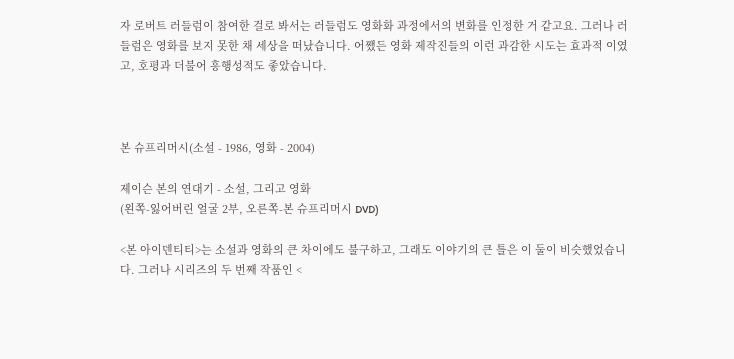자 로버트 러들럼이 참여한 걸로 봐서는 러들럼도 영화화 과정에서의 변화를 인정한 거 같고요. 그러나 러들럼은 영화를 보지 못한 채 세상을 떠났습니다. 어쨌든 영화 제작진들의 이런 과감한 시도는 효과적 이였고, 호평과 더불어 흥행성적도 좋았습니다.



본 슈프리머시(소설 - 1986, 영화 - 2004)

제이슨 본의 연대기 - 소설, 그리고 영화
(왼쪽-잃어버린 얼굴 2부, 오른쪽-본 슈프리머시 DVD)

<본 아이덴티티>는 소설과 영화의 큰 차이에도 불구하고, 그래도 이야기의 큰 틀은 이 둘이 비슷했었습니다. 그러나 시리즈의 두 번째 작품인 <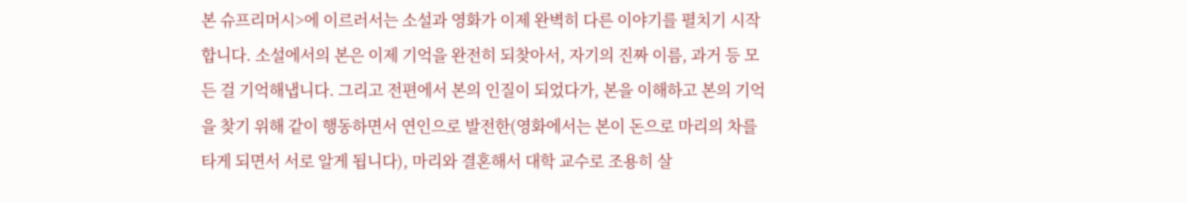본 슈프리머시>에 이르러서는 소설과 영화가 이제 완벽히 다른 이야기를 펼치기 시작합니다. 소설에서의 본은 이제 기억을 완전히 되찾아서, 자기의 진짜 이름, 과거 등 모든 걸 기억해냅니다. 그리고 전편에서 본의 인질이 되었다가, 본을 이해하고 본의 기억을 찾기 위해 같이 행동하면서 연인으로 발전한(영화에서는 본이 돈으로 마리의 차를 타게 되면서 서로 알게 됩니다), 마리와 결혼해서 대학 교수로 조용히 살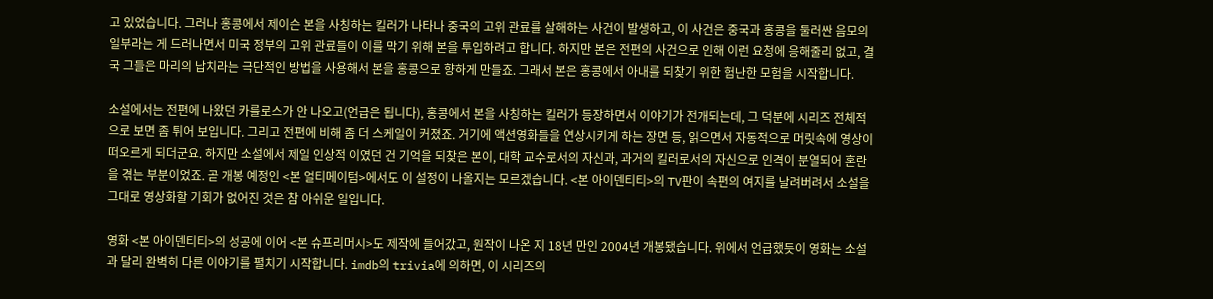고 있었습니다. 그러나 홍콩에서 제이슨 본을 사칭하는 킬러가 나타나 중국의 고위 관료를 살해하는 사건이 발생하고, 이 사건은 중국과 홍콩을 둘러싼 음모의 일부라는 게 드러나면서 미국 정부의 고위 관료들이 이를 막기 위해 본을 투입하려고 합니다. 하지만 본은 전편의 사건으로 인해 이런 요청에 응해줄리 없고, 결국 그들은 마리의 납치라는 극단적인 방법을 사용해서 본을 홍콩으로 향하게 만들죠. 그래서 본은 홍콩에서 아내를 되찾기 위한 험난한 모험을 시작합니다.

소설에서는 전편에 나왔던 카를로스가 안 나오고(언급은 됩니다), 홍콩에서 본을 사칭하는 킬러가 등장하면서 이야기가 전개되는데, 그 덕분에 시리즈 전체적으로 보면 좀 튀어 보입니다. 그리고 전편에 비해 좀 더 스케일이 커졌죠. 거기에 액션영화들을 연상시키게 하는 장면 등, 읽으면서 자동적으로 머릿속에 영상이 떠오르게 되더군요. 하지만 소설에서 제일 인상적 이였던 건 기억을 되찾은 본이, 대학 교수로서의 자신과, 과거의 킬러로서의 자신으로 인격이 분열되어 혼란을 겪는 부분이었죠. 곧 개봉 예정인 <본 얼티메이텀>에서도 이 설정이 나올지는 모르겠습니다. <본 아이덴티티>의 TV판이 속편의 여지를 날려버려서 소설을 그대로 영상화할 기회가 없어진 것은 참 아쉬운 일입니다.

영화 <본 아이덴티티>의 성공에 이어 <본 슈프리머시>도 제작에 들어갔고, 원작이 나온 지 18년 만인 2004년 개봉됐습니다. 위에서 언급했듯이 영화는 소설과 달리 완벽히 다른 이야기를 펼치기 시작합니다. imdb의 trivia에 의하면, 이 시리즈의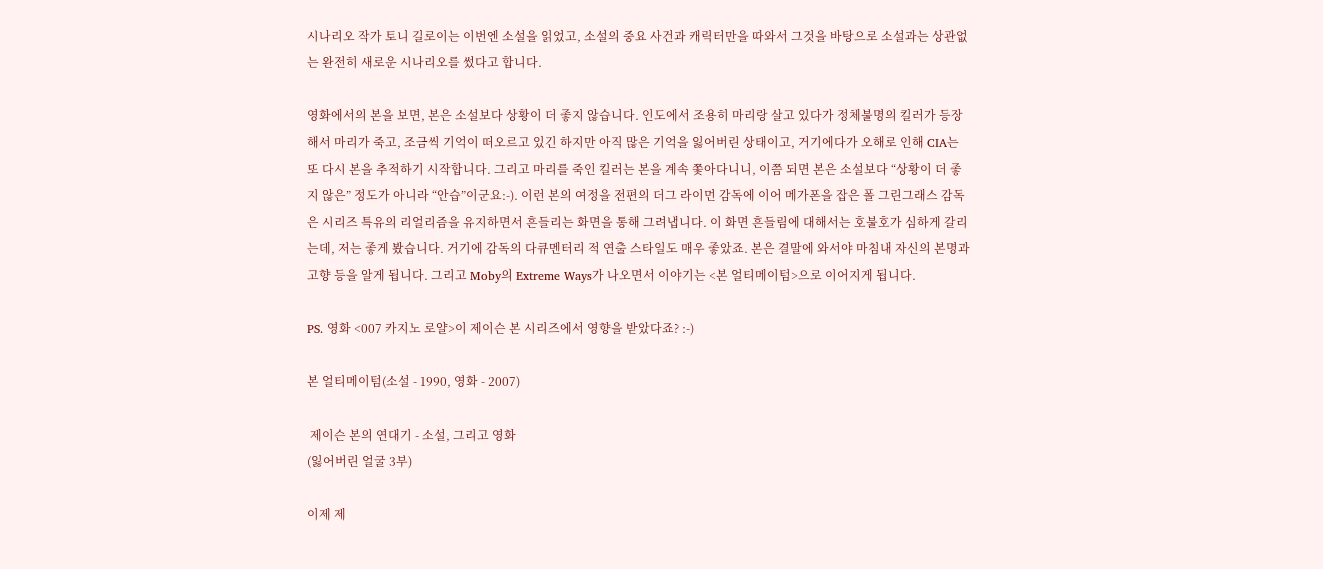시나리오 작가 토니 길로이는 이번엔 소설을 읽었고, 소설의 중요 사건과 캐릭터만을 따와서 그것을 바탕으로 소설과는 상관없는 완전히 새로운 시나리오를 썼다고 합니다.

영화에서의 본을 보면, 본은 소설보다 상황이 더 좋지 않습니다. 인도에서 조용히 마리랑 살고 있다가 정체불명의 킬러가 등장해서 마리가 죽고, 조금씩 기억이 떠오르고 있긴 하지만 아직 많은 기억을 잃어버린 상태이고, 거기에다가 오해로 인해 CIA는 또 다시 본을 추적하기 시작합니다. 그리고 마리를 죽인 킬러는 본을 계속 쫓아다니니, 이쯤 되면 본은 소설보다 “상황이 더 좋지 않은” 정도가 아니라 “안습”이군요:-). 이런 본의 여정을 전편의 더그 라이먼 감독에 이어 메가폰을 잡은 폴 그린그래스 감독은 시리즈 특유의 리얼리즘을 유지하면서 흔들리는 화면을 통해 그려냅니다. 이 화면 흔들림에 대해서는 호불호가 심하게 갈리는데, 저는 좋게 봤습니다. 거기에 감독의 다큐멘터리 적 연출 스타일도 매우 좋았죠. 본은 결말에 와서야 마침내 자신의 본명과 고향 등을 알게 됩니다. 그리고 Moby의 Extreme Ways가 나오면서 이야기는 <본 얼티메이텀>으로 이어지게 됩니다.

PS. 영화 <007 카지노 로얄>이 제이슨 본 시리즈에서 영향을 받았다죠? :-)

본 얼티메이텀(소설 - 1990, 영화 - 2007)

 제이슨 본의 연대기 - 소설, 그리고 영화
(잃어버린 얼굴 3부)

이제 제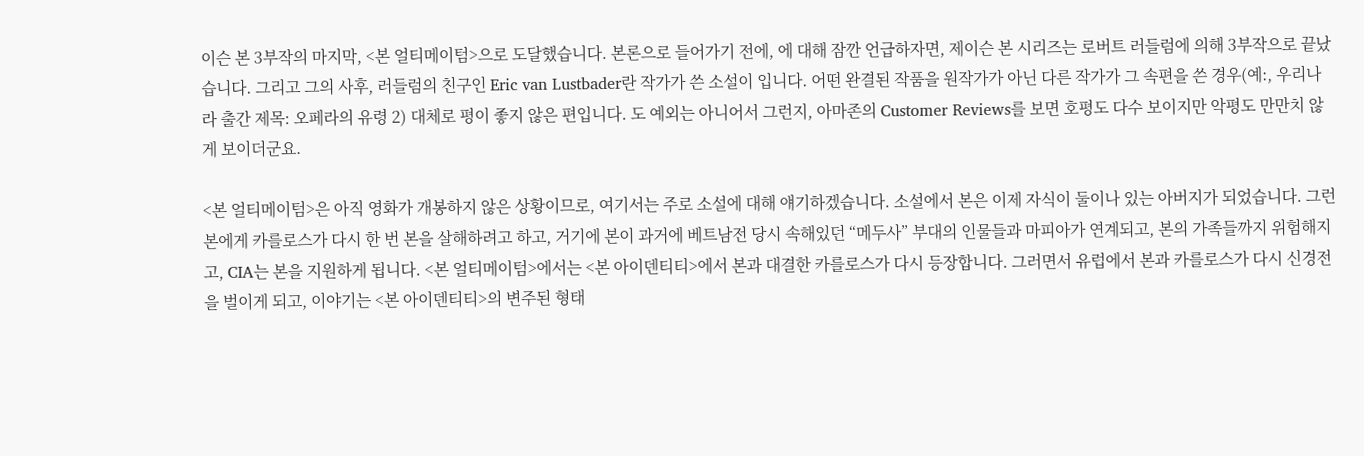이슨 본 3부작의 마지막, <본 얼티메이텀>으로 도달했습니다. 본론으로 들어가기 전에, 에 대해 잠깐 언급하자면, 제이슨 본 시리즈는 로버트 러들럼에 의해 3부작으로 끝났습니다. 그리고 그의 사후, 러들럼의 친구인 Eric van Lustbader란 작가가 쓴 소설이 입니다. 어떤 완결된 작품을 원작가가 아닌 다른 작가가 그 속편을 쓴 경우(예:, 우리나라 출간 제목: 오페라의 유령 2) 대체로 평이 좋지 않은 편입니다. 도 예외는 아니어서 그런지, 아마존의 Customer Reviews를 보면 호평도 다수 보이지만 악평도 만만치 않게 보이더군요.

<본 얼티메이텀>은 아직 영화가 개봉하지 않은 상황이므로, 여기서는 주로 소설에 대해 얘기하겠습니다. 소설에서 본은 이제 자식이 둘이나 있는 아버지가 되었습니다. 그런 본에게 카를로스가 다시 한 번 본을 살해하려고 하고, 거기에 본이 과거에 베트남전 당시 속해있던 “메두사” 부대의 인물들과 마피아가 연계되고, 본의 가족들까지 위험해지고, CIA는 본을 지원하게 됩니다. <본 얼티메이텀>에서는 <본 아이덴티티>에서 본과 대결한 카를로스가 다시 등장합니다. 그러면서 유럽에서 본과 카를로스가 다시 신경전을 벌이게 되고, 이야기는 <본 아이덴티티>의 변주된 형태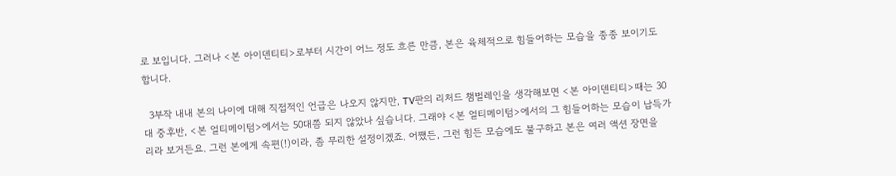로 보입니다. 그러나 <본 아이덴티티>로부터 시간이 어느 정도 흐른 만큼, 본은 육체적으로 힘들어하는 모습을 종종 보이기도 합니다.

  3부작 내내 본의 나이에 대해 직접적인 언급은 나오지 않지만, TV판의 리처드 챔벌레인을 생각해보면 <본 아이덴티티>때는 30대 중후반, <본 얼티메이텀>에서는 50대쯤 되지 않았나 싶습니다. 그래야 <본 얼티메이텀>에서의 그 힘들어하는 모습이 납득가리라 보거든요. 그런 본에게 속편(!)이라, 좀 무리한 설정이겠죠. 어쨌든, 그런 힘든 모습에도 불구하고 본은 여러 액션 장면을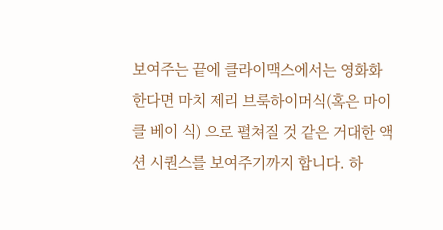보여주는 끝에 클라이맥스에서는 영화화한다면 마치 제리 브룩하이머식(혹은 마이클 베이 식) 으로 펼쳐질 것 같은 거대한 액션 시퀀스를 보여주기까지 합니다. 하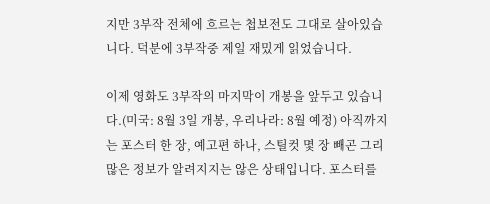지만 3부작 전체에 흐르는 첩보전도 그대로 살아있습니다. 덕분에 3부작중 제일 재밌게 읽었습니다.

이제 영화도 3부작의 마지막이 개봉을 앞두고 있습니다.(미국: 8월 3일 개봉, 우리나라: 8월 예정) 아직까지는 포스터 한 장, 예고편 하나, 스틸컷 몇 장 빼곤 그리 많은 정보가 알려지지는 않은 상태입니다. 포스터를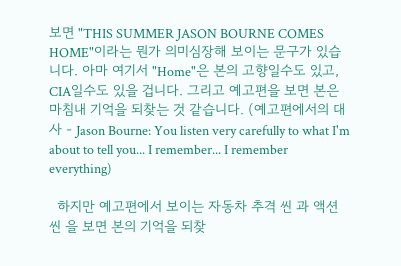보면 "THIS SUMMER JASON BOURNE COMES HOME"이라는 뭔가 의미심장해 보이는 문구가 있습니다. 아마 여기서 "Home"은 본의 고향일수도 있고, CIA일수도 있을 겁니다. 그리고 예고편을 보면 본은 마침내 기억을 되찾는 것 같습니다. (예고편에서의 대사 - Jason Bourne: You listen very carefully to what I'm about to tell you... I remember... I remember everything)

  하지만 예고편에서 보이는 자동차 추격 씬 과 액션 씬 을 보면 본의 기억을 되찾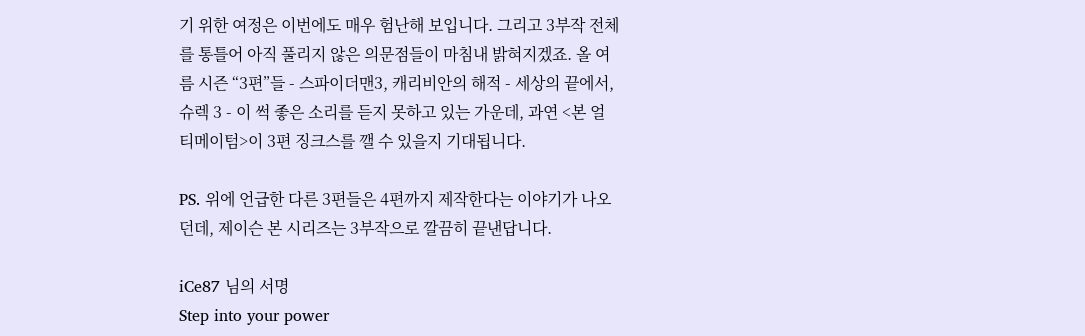기 위한 여정은 이번에도 매우 험난해 보입니다. 그리고 3부작 전체를 통틀어 아직 풀리지 않은 의문점들이 마침내 밝혀지겠죠. 올 여름 시즌 “3편”들 - 스파이더맨3, 캐리비안의 해적 - 세상의 끝에서, 슈렉 3 - 이 썩 좋은 소리를 듣지 못하고 있는 가운데, 과연 <본 얼티메이텀>이 3편 징크스를 깰 수 있을지 기대됩니다.

PS. 위에 언급한 다른 3편들은 4편까지 제작한다는 이야기가 나오던데, 제이슨 본 시리즈는 3부작으로 깔끔히 끝낸답니다.

iCe87 님의 서명
Step into your power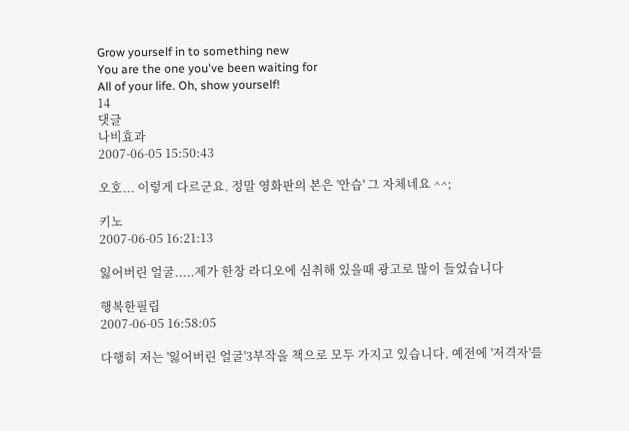Grow yourself in to something new
You are the one you've been waiting for
All of your life. Oh, show yourself!
14
댓글
나비효과
2007-06-05 15:50:43

오호... 이렇게 다르군요. 정말 영화판의 본은 '안습' 그 자체네요 ^^;

키노
2007-06-05 16:21:13

잃어버린 얼굴.....제가 한창 라디오에 심취해 있을때 광고로 많이 들었습니다

행복한필립
2007-06-05 16:58:05

다행히 저는 '잃어버린 얼굴'3부작을 책으로 모두 가지고 있습니다. 예전에 '저격자'를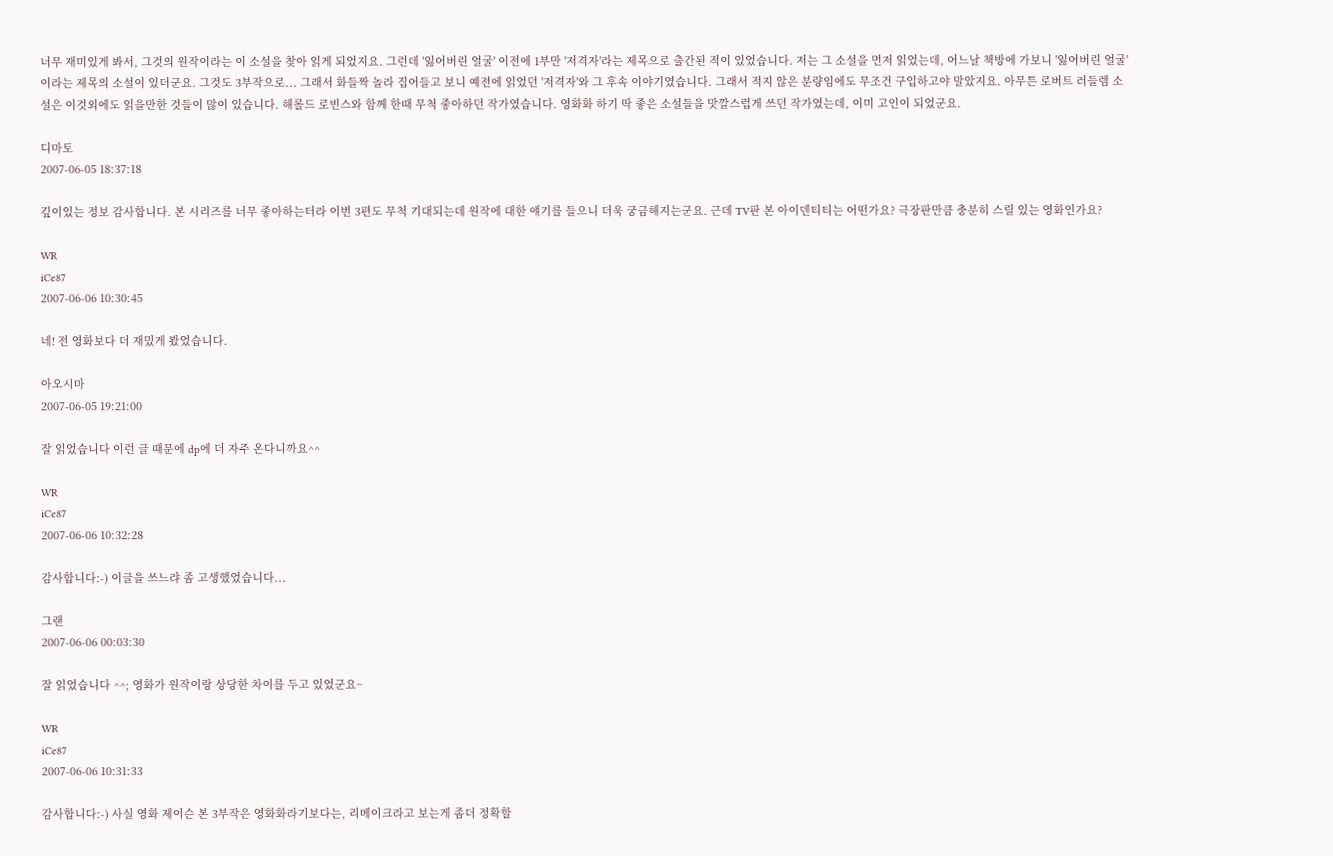너무 재미있게 봐서, 그것의 원작이라는 이 소설을 찾아 읽게 되었지요. 그런데 '잃어버린 얼굴' 이전에 1부만 '저격자'라는 제목으로 출간된 적이 있었습니다. 저는 그 소설을 먼저 읽었는데, 어느날 책방에 가보니 '잃어버린 얼굴'이라는 제목의 소설이 있더군요. 그것도 3부작으로... 그래서 화들짝 놀라 집어들고 보니 예전에 읽었던 '저격자'와 그 후속 이야기였습니다. 그래서 적지 않은 분량임에도 무조건 구입하고야 말았지요. 아무튼 로버트 러들렘 소설은 이것외에도 읽을만한 것들이 많이 있습니다. 해롤드 로빈스와 함께 한때 무척 좋아하던 작가였습니다. 영화화 하기 딱 좋은 소설들을 맛깔스럽게 쓰던 작가였는데, 이미 고인이 되었군요.

디마토
2007-06-05 18:37:18

깊이있는 정보 감사합니다. 본 시리즈를 너무 좋아하는터라 이번 3편도 무척 기대되는데 원작에 대한 얘기를 들으니 더욱 궁금해지는군요. 근데 TV판 본 아이덴티티는 어떤가요? 극장판만큼 충분히 스릴 있는 영화인가요?

WR
iCe87
2007-06-06 10:30:45

네! 전 영화보다 더 재밌게 봤었습니다.

아오시마
2007-06-05 19:21:00

잘 읽었습니다 이런 글 때문에 dp에 더 자주 온다니까요^^

WR
iCe87
2007-06-06 10:32:28

감사합니다:-) 이글을 쓰느랴 좀 고생했었습니다...

그랜
2007-06-06 00:03:30

잘 읽었습니다 ^^; 영화가 원작이랑 상당한 차이를 두고 있었군요~

WR
iCe87
2007-06-06 10:31:33

감사합니다:-) 사실 영화 제이슨 본 3부작은 영화화라기보다는, 리메이크라고 보는게 좀더 정확할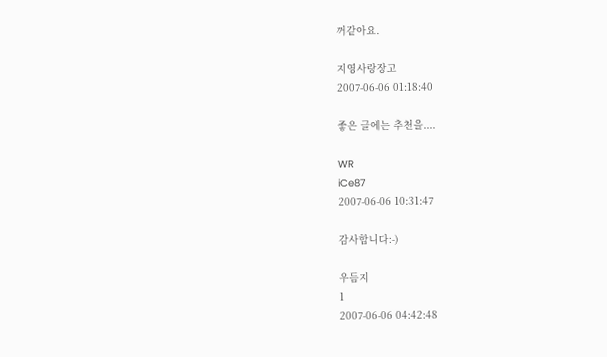꺼같아요.

지영사랑장고
2007-06-06 01:18:40

좋은 글에는 추천을....

WR
iCe87
2007-06-06 10:31:47

감사합니다:-)

우듬지
1
2007-06-06 04:42:48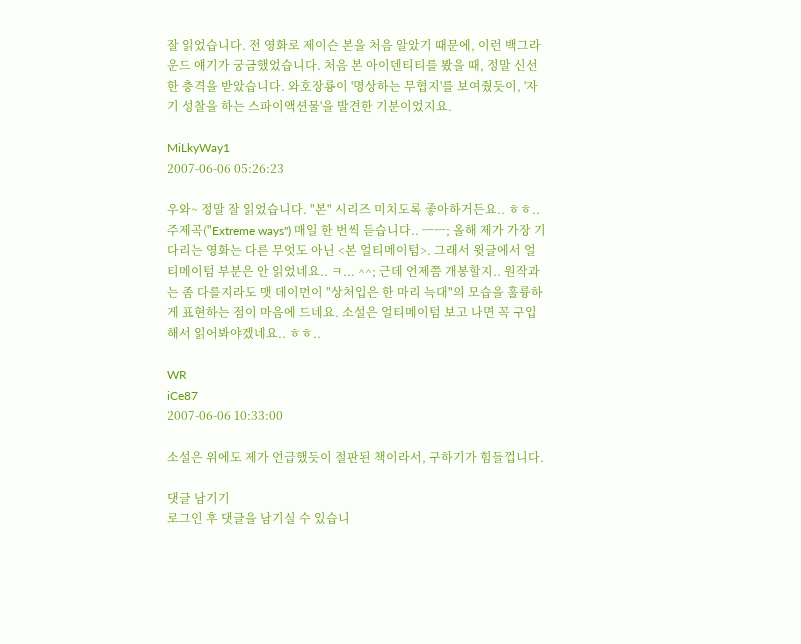잘 읽었습니다. 전 영화로 제이슨 본을 처음 알았기 때문에, 이런 백그라운드 얘기가 궁금했었습니다. 처음 본 아이덴티티를 봤을 때, 정말 신선한 충격을 받았습니다. 와호장룡이 '명상하는 무협지'를 보여줬듯이, '자기 성찰을 하는 스파이액션물'을 발견한 기분이었지요.

MiLkyWay1
2007-06-06 05:26:23

우와~ 정말 잘 읽었습니다. "본" 시리즈 미치도록 좋아하거든요.. ㅎㅎ.. 주제곡("Extreme ways") 매일 한 번씩 듣습니다.. ㅡㅡ; 올해 제가 가장 기다리는 영화는 다른 무엇도 아닌 <본 얼티메이텀>. 그래서 윗글에서 얼티메이텀 부분은 안 읽었네요.. ㅋ... ^^; 근데 언제쯤 개봉할지.. 원작과는 좀 다를지라도 맷 데이먼이 "상처입은 한 마리 늑대"의 모습을 훌륭하게 표현하는 점이 마음에 드네요. 소설은 얼티메이텀 보고 나면 꼭 구입해서 읽어봐야겠네요.. ㅎㅎ..

WR
iCe87
2007-06-06 10:33:00

소설은 위에도 제가 언급했듯이 절판된 책이라서, 구하기가 힘들껍니다.

댓글 남기기
로그인 후 댓글을 남기실 수 있습니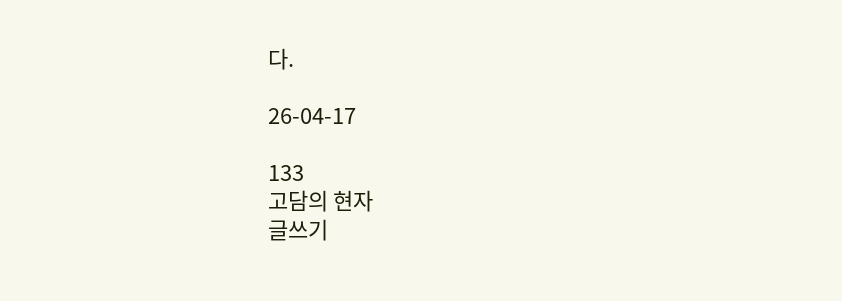다.

26-04-17

133
고담의 현자
글쓰기